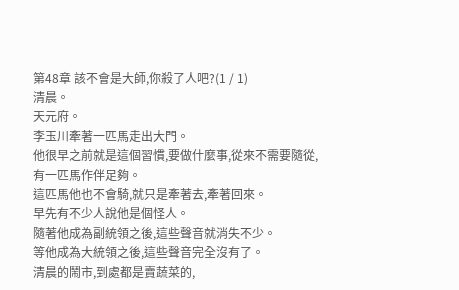第48章 該不會是大師,你殺了人吧?(1 / 1)
清晨。
天元府。
李玉川牽著一匹馬走出大門。
他很早之前就是這個習慣,要做什麼事,從來不需要隨從,有一匹馬作伴足夠。
這匹馬他也不會騎,就只是牽著去,牽著回來。
早先有不少人說他是個怪人。
隨著他成為副統領之後,這些聲音就消失不少。
等他成為大統領之後,這些聲音完全沒有了。
清晨的鬧市,到處都是賣蔬菜的,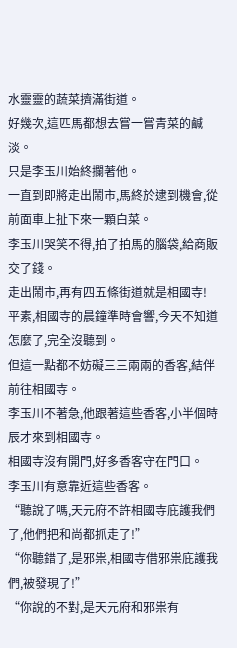水靈靈的蔬菜擠滿街道。
好幾次,這匹馬都想去嘗一嘗青菜的鹹淡。
只是李玉川始終攔著他。
一直到即將走出鬧市,馬終於逮到機會,從前面車上扯下來一顆白菜。
李玉川哭笑不得,拍了拍馬的腦袋,給商販交了錢。
走出鬧市,再有四五條街道就是相國寺!
平素,相國寺的晨鐘準時會響,今天不知道怎麼了,完全沒聽到。
但這一點都不妨礙三三兩兩的香客,結伴前往相國寺。
李玉川不著急,他跟著這些香客,小半個時辰才來到相國寺。
相國寺沒有開門,好多香客守在門口。
李玉川有意靠近這些香客。
“聽說了嗎,天元府不許相國寺庇護我們了,他們把和尚都抓走了!”
“你聽錯了,是邪祟,相國寺借邪祟庇護我們,被發現了!”
“你說的不對,是天元府和邪祟有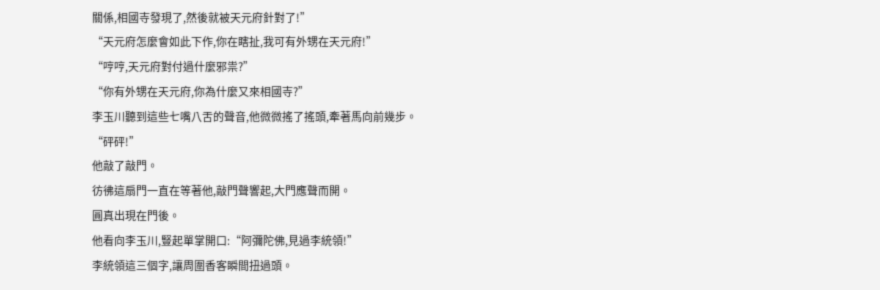關係,相國寺發現了,然後就被天元府針對了!”
“天元府怎麼會如此下作,你在瞎扯,我可有外甥在天元府!”
“哼哼,天元府對付過什麼邪祟?”
“你有外甥在天元府,你為什麼又來相國寺?”
李玉川聽到這些七嘴八舌的聲音,他微微搖了搖頭,牽著馬向前幾步。
“砰砰!”
他敲了敲門。
彷彿這扇門一直在等著他,敲門聲響起,大門應聲而開。
圓真出現在門後。
他看向李玉川,豎起單掌開口:“阿彌陀佛,見過李統領!”
李統領這三個字,讓周圍香客瞬間扭過頭。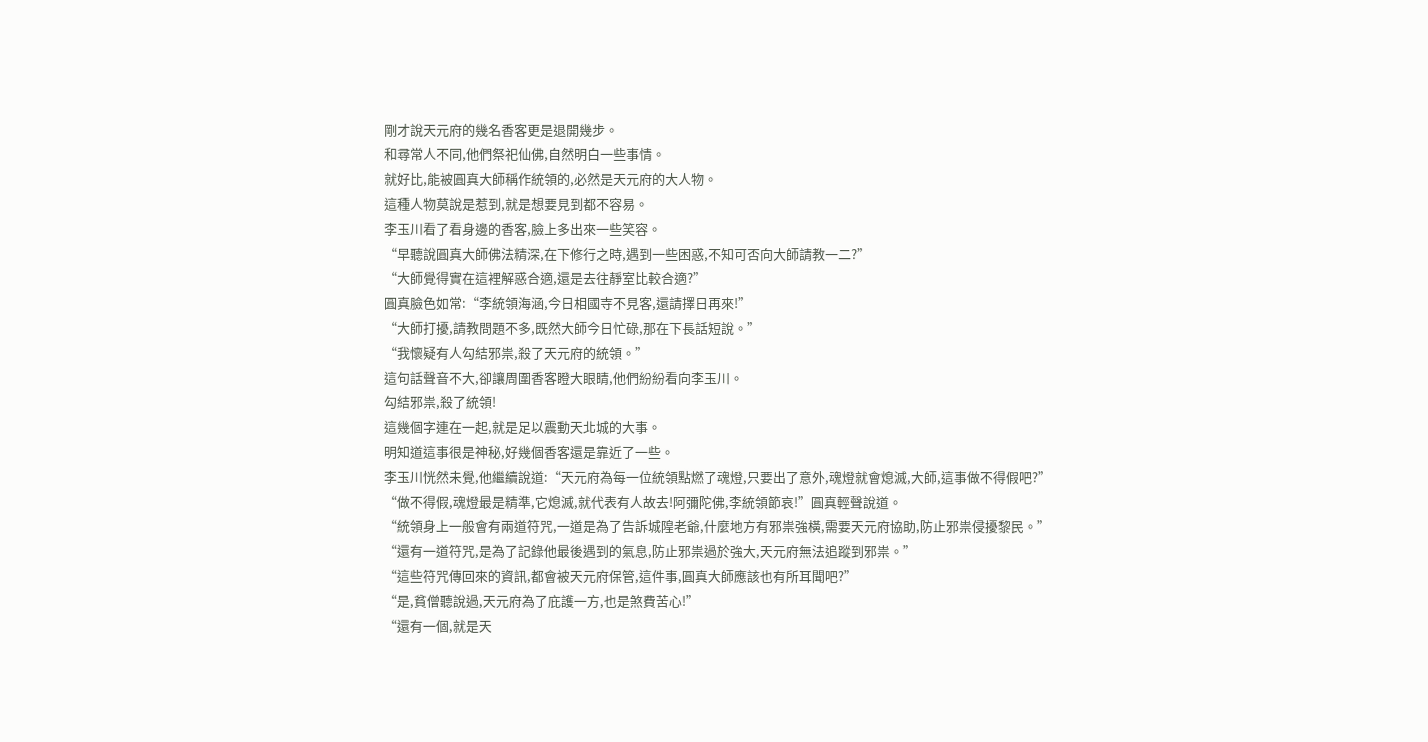剛才說天元府的幾名香客更是退開幾步。
和尋常人不同,他們祭祀仙佛,自然明白一些事情。
就好比,能被圓真大師稱作統領的,必然是天元府的大人物。
這種人物莫說是惹到,就是想要見到都不容易。
李玉川看了看身邊的香客,臉上多出來一些笑容。
“早聽說圓真大師佛法精深,在下修行之時,遇到一些困惑,不知可否向大師請教一二?”
“大師覺得實在這裡解惑合適,還是去往靜室比較合適?”
圓真臉色如常:“李統領海涵,今日相國寺不見客,還請擇日再來!”
“大師打擾,請教問題不多,既然大師今日忙碌,那在下長話短說。”
“我懷疑有人勾結邪祟,殺了天元府的統領。”
這句話聲音不大,卻讓周圍香客瞪大眼睛,他們紛紛看向李玉川。
勾結邪祟,殺了統領!
這幾個字連在一起,就是足以震動天北城的大事。
明知道這事很是神秘,好幾個香客還是靠近了一些。
李玉川恍然未覺,他繼續說道:“天元府為每一位統領點燃了魂燈,只要出了意外,魂燈就會熄滅,大師,這事做不得假吧?”
“做不得假,魂燈最是精準,它熄滅,就代表有人故去!阿彌陀佛,李統領節哀!”圓真輕聲說道。
“統領身上一般會有兩道符咒,一道是為了告訴城隍老爺,什麼地方有邪祟強橫,需要天元府協助,防止邪祟侵擾黎民。”
“還有一道符咒,是為了記錄他最後遇到的氣息,防止邪祟過於強大,天元府無法追蹤到邪祟。”
“這些符咒傳回來的資訊,都會被天元府保管,這件事,圓真大師應該也有所耳聞吧?”
“是,貧僧聽說過,天元府為了庇護一方,也是煞費苦心!”
“還有一個,就是天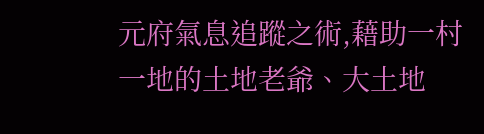元府氣息追蹤之術,藉助一村一地的土地老爺、大土地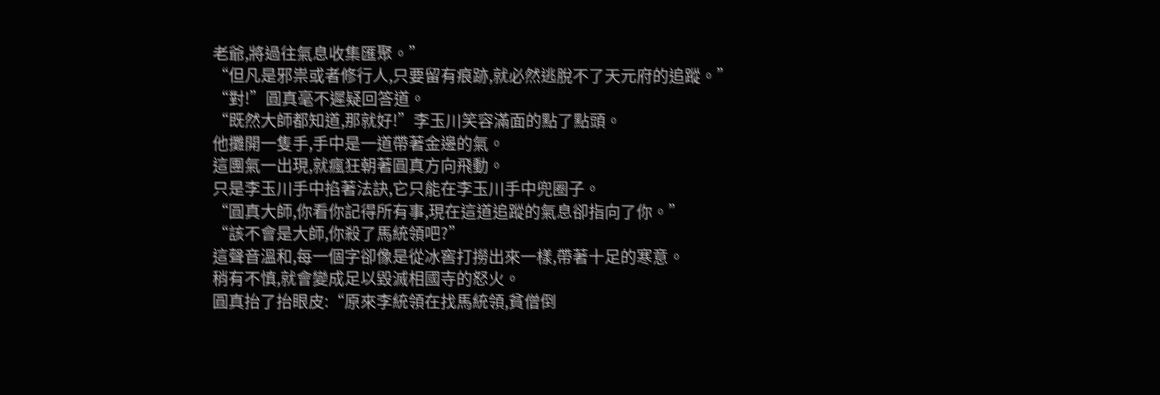老爺,將過往氣息收集匯聚。”
“但凡是邪祟或者修行人,只要留有痕跡,就必然逃脫不了天元府的追蹤。”
“對!”圓真毫不遲疑回答道。
“既然大師都知道,那就好!”李玉川笑容滿面的點了點頭。
他攤開一隻手,手中是一道帶著金邊的氣。
這團氣一出現,就瘋狂朝著圓真方向飛動。
只是李玉川手中掐著法訣,它只能在李玉川手中兜圈子。
“圓真大師,你看你記得所有事,現在這道追蹤的氣息卻指向了你。”
“該不會是大師,你殺了馬統領吧?”
這聲音溫和,每一個字卻像是從冰窖打撈出來一樣,帶著十足的寒意。
稍有不慎,就會變成足以毀滅相國寺的怒火。
圓真抬了抬眼皮:“原來李統領在找馬統領,貧僧倒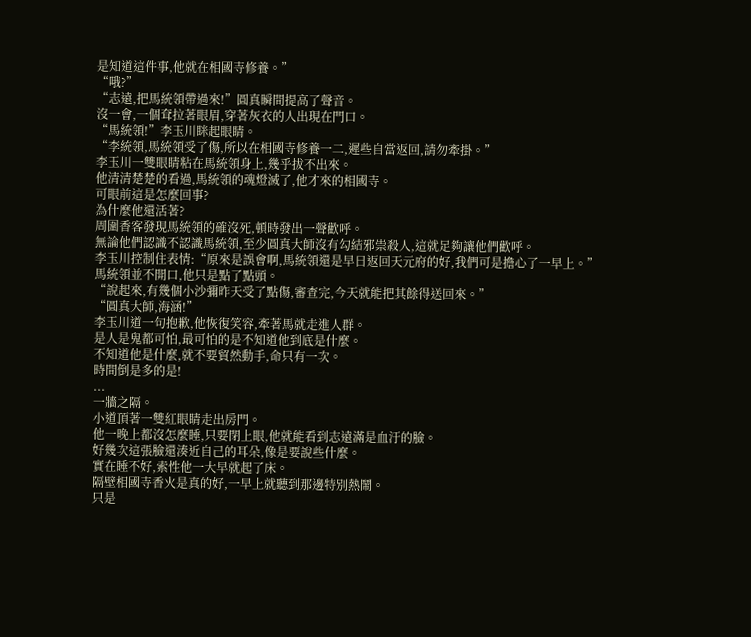是知道這件事,他就在相國寺修養。”
“哦?”
“志遠,把馬統領帶過來!”圓真瞬間提高了聲音。
沒一會,一個耷拉著眼眉,穿著灰衣的人出現在門口。
“馬統領!”李玉川眯起眼睛。
“李統領,馬統領受了傷,所以在相國寺修養一二,遲些自當返回,請勿牽掛。”
李玉川一雙眼睛粘在馬統領身上,幾乎拔不出來。
他清清楚楚的看過,馬統領的魂燈滅了,他才來的相國寺。
可眼前這是怎麼回事?
為什麼他還活著?
周圍香客發現馬統領的確沒死,頓時發出一聲歡呼。
無論他們認識不認識馬統領,至少圓真大師沒有勾結邪祟殺人,這就足夠讓他們歡呼。
李玉川控制住表情:“原來是誤會啊,馬統領還是早日返回天元府的好,我們可是擔心了一早上。”
馬統領並不開口,他只是點了點頭。
“說起來,有幾個小沙彌昨天受了點傷,審查完,今天就能把其餘得送回來。”
“圓真大師,海涵!”
李玉川道一句抱歉,他恢復笑容,牽著馬就走進人群。
是人是鬼都可怕,最可怕的是不知道他到底是什麼。
不知道他是什麼,就不要貿然動手,命只有一次。
時間倒是多的是!
...
一牆之隔。
小道頂著一雙紅眼睛走出房門。
他一晚上都沒怎麼睡,只要閉上眼,他就能看到志遠滿是血汙的臉。
好幾次這張臉還湊近自己的耳朵,像是要說些什麼。
實在睡不好,索性他一大早就起了床。
隔壁相國寺香火是真的好,一早上就聽到那邊特別熱鬧。
只是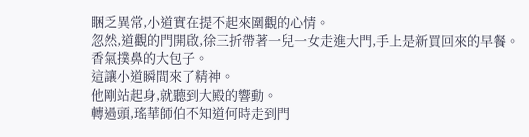睏乏異常,小道實在提不起來圍觀的心情。
忽然,道觀的門開啟,徐三折帶著一兒一女走進大門,手上是新買回來的早餐。
香氣撲鼻的大包子。
這讓小道瞬間來了精神。
他剛站起身,就聽到大殿的響動。
轉過頭,瑤華師伯不知道何時走到門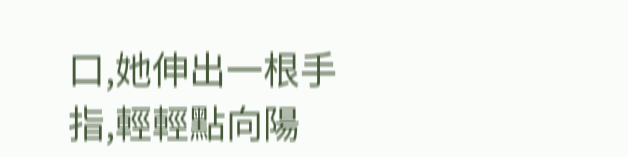口,她伸出一根手指,輕輕點向陽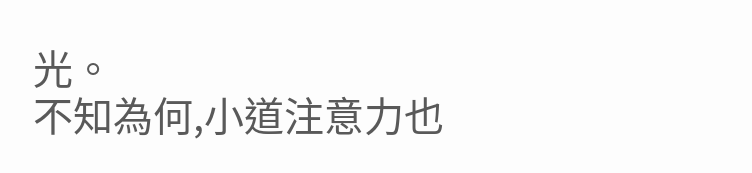光。
不知為何,小道注意力也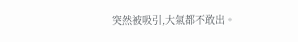突然被吸引,大氣都不敢出。